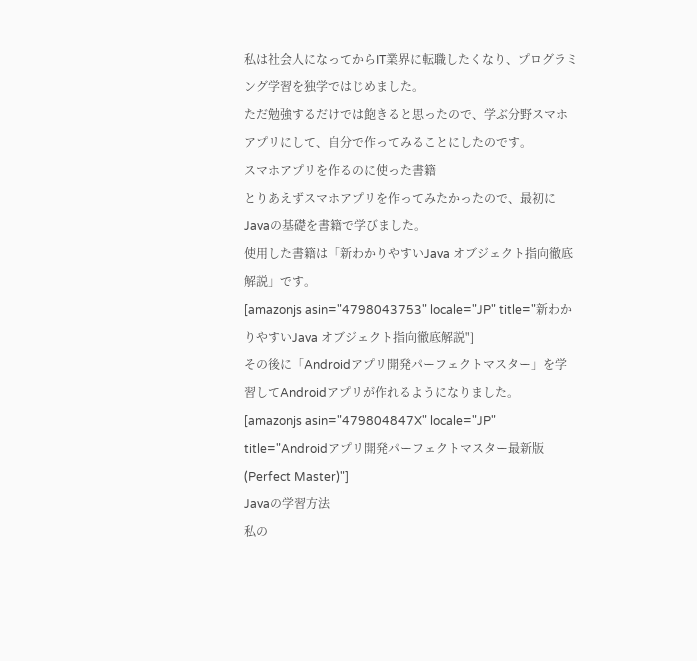私は社会人になってからIT業界に転職したくなり、プログラミング学習を独学ではじめました。
ただ勉強するだけでは飽きると思ったので、学ぶ分野スマホアプリにして、自分で作ってみることにしたのです。
スマホアプリを作るのに使った書籍
とりあえずスマホアプリを作ってみたかったので、最初にJavaの基礎を書籍で学びました。
使用した書籍は「新わかりやすいJava オブジェクト指向徹底解説」です。
[amazonjs asin="4798043753" locale="JP" title="新わかりやすいJava オブジェクト指向徹底解説"]
その後に「Androidアプリ開発パーフェクトマスター」を学習してAndroidアプリが作れるようになりました。
[amazonjs asin="479804847X" locale="JP" title="Androidアプリ開発パーフェクトマスター最新版 (Perfect Master)"]
Javaの学習方法
私の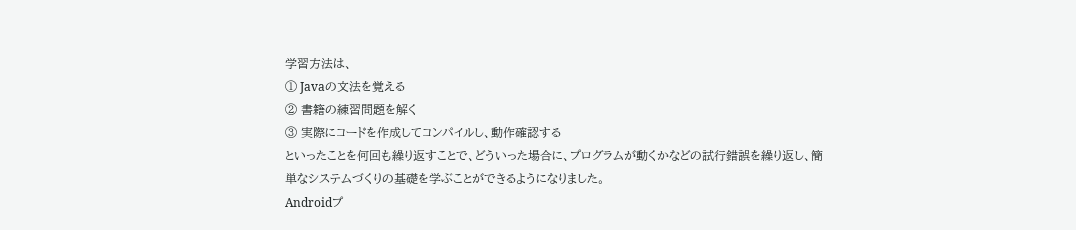学習方法は、
① Javaの文法を覚える
② 書籍の練習問題を解く
③ 実際にコードを作成してコンパイルし、動作確認する
といったことを何回も繰り返すことで、どういった場合に、プログラムが動くかなどの試行錯誤を繰り返し、簡単なシステムづくりの基礎を学ぶことができるようになりました。
Androidプ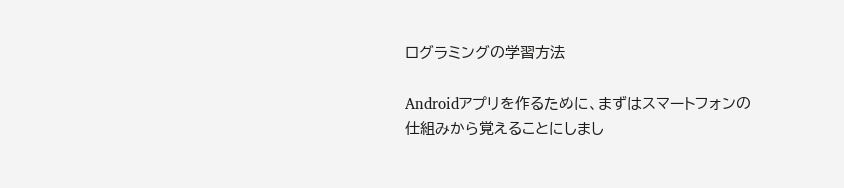ログラミングの学習方法

Androidアプリを作るために、まずはスマートフォンの仕組みから覚えることにしまし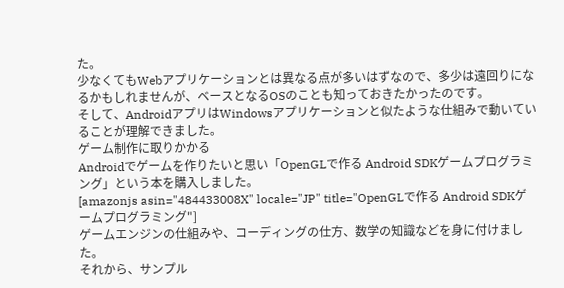た。
少なくてもWebアプリケーションとは異なる点が多いはずなので、多少は遠回りになるかもしれませんが、ベースとなるOSのことも知っておきたかったのです。
そして、AndroidアプリはWindowsアプリケーションと似たような仕組みで動いていることが理解できました。
ゲーム制作に取りかかる
Androidでゲームを作りたいと思い「OpenGLで作る Android SDKゲームプログラミング」という本を購入しました。
[amazonjs asin="484433008X" locale="JP" title="OpenGLで作る Android SDKゲームプログラミング"]
ゲームエンジンの仕組みや、コーディングの仕方、数学の知識などを身に付けました。
それから、サンプル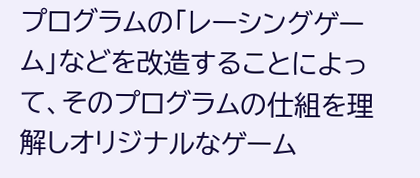プログラムの「レーシングゲーム」などを改造することによって、そのプログラムの仕組を理解しオリジナルなゲーム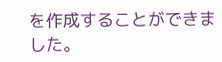を作成することができました。